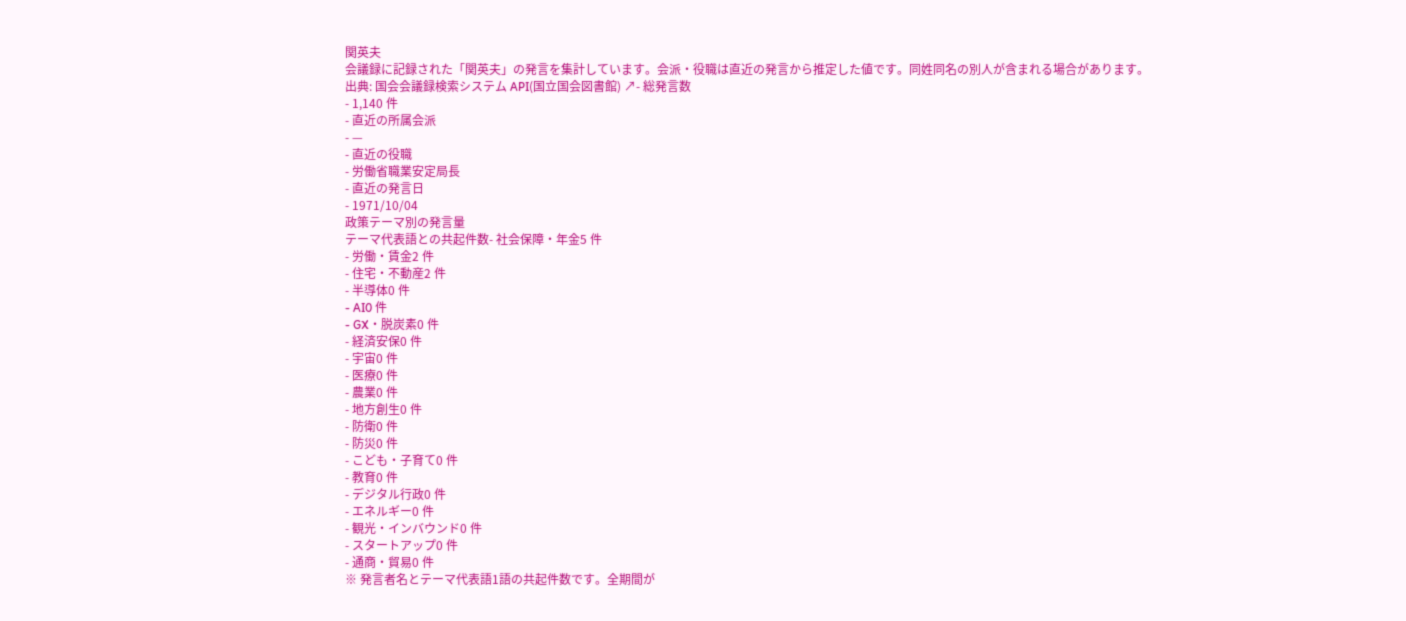関英夫
会議録に記録された「関英夫」の発言を集計しています。会派・役職は直近の発言から推定した値です。同姓同名の別人が含まれる場合があります。
出典: 国会会議録検索システム API(国立国会図書館) ↗- 総発言数
- 1,140 件
- 直近の所属会派
- —
- 直近の役職
- 労働省職業安定局長
- 直近の発言日
- 1971/10/04
政策テーマ別の発言量
テーマ代表語との共起件数- 社会保障・年金5 件
- 労働・賃金2 件
- 住宅・不動産2 件
- 半導体0 件
- AI0 件
- GX・脱炭素0 件
- 経済安保0 件
- 宇宙0 件
- 医療0 件
- 農業0 件
- 地方創生0 件
- 防衛0 件
- 防災0 件
- こども・子育て0 件
- 教育0 件
- デジタル行政0 件
- エネルギー0 件
- 観光・インバウンド0 件
- スタートアップ0 件
- 通商・貿易0 件
※ 発言者名とテーマ代表語1語の共起件数です。全期間が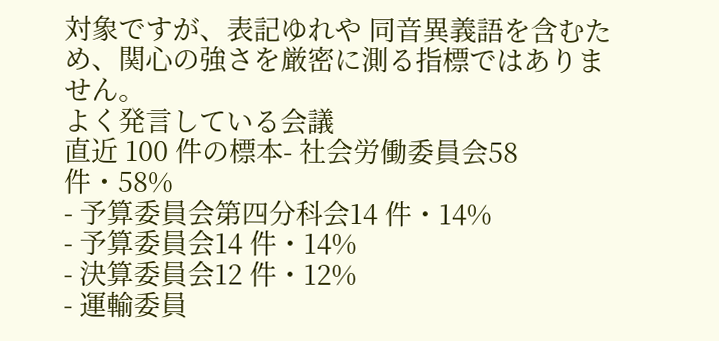対象ですが、表記ゆれや 同音異義語を含むため、関心の強さを厳密に測る指標ではありません。
よく発言している会議
直近 100 件の標本- 社会労働委員会58 件・58%
- 予算委員会第四分科会14 件・14%
- 予算委員会14 件・14%
- 決算委員会12 件・12%
- 運輸委員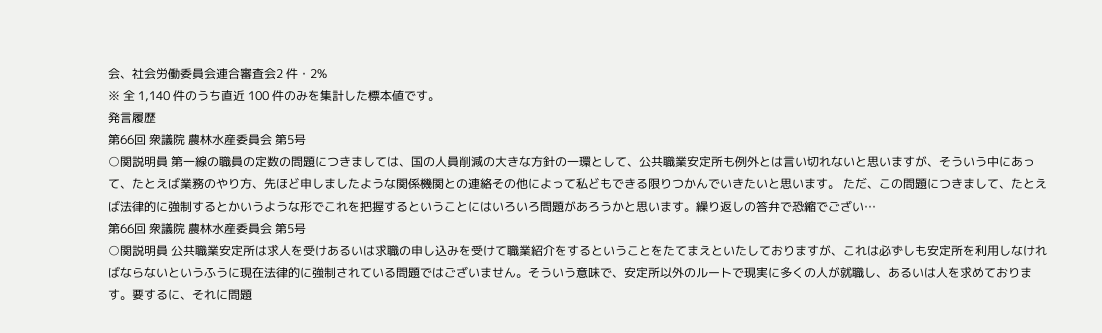会、社会労働委員会連合審査会2 件・2%
※ 全 1,140 件のうち直近 100 件のみを集計した標本値です。
発言履歴
第66回 衆議院 農林水産委員会 第5号
○関説明員 第一線の職員の定数の問題につきましては、国の人員削減の大きな方針の一環として、公共職業安定所も例外とは言い切れないと思いますが、そういう中にあって、たとえば業務のやり方、先ほど申しましたような関係機関との連絡その他によって私どもできる限りつかんでいきたいと思います。 ただ、この問題につきまして、たとえば法律的に強制するとかいうような形でこれを把握するということにはいろいろ問題があろうかと思います。繰り返しの答弁で恐縮でござい…
第66回 衆議院 農林水産委員会 第5号
○関説明員 公共職業安定所は求人を受けあるいは求職の申し込みを受けて職業紹介をするということをたてまえといたしておりますが、これは必ずしも安定所を利用しなければならないというふうに現在法律的に強制されている問題ではございません。そういう意味で、安定所以外のルートで現実に多くの人が就職し、あるいは人を求めております。要するに、それに問題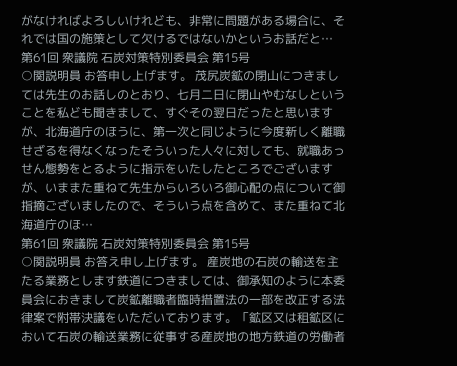がなければよろしいけれども、非常に問題がある場合に、それでは国の施策として欠けるではないかというお話だと…
第61回 衆議院 石炭対策特別委員会 第15号
○関説明員 お答申し上げます。 茂尻炭鉱の閉山につきましては先生のお話しのとおり、七月二日に閉山やむなしということを私ども聞きまして、すぐその翌日だったと思いますが、北海道庁のほうに、第一次と同じように今度新しく離職せざるを得なくなったそういった人々に対しても、就職あっせん態勢をとるように指示をいたしたところでございますが、いままた重ねて先生からいろいろ御心配の点について御指摘ございましたので、そういう点を含めて、また重ねて北海道庁のほ…
第61回 衆議院 石炭対策特別委員会 第15号
○関説明員 お答え申し上げます。 産炭地の石炭の輸送を主たる業務とします鉄道につきましては、御承知のように本委員会におきまして炭鉱離職者臨時措置法の一部を改正する法律案で附帯決議をいただいております。「鉱区又は租鉱区において石炭の輸送業務に従事する産炭地の地方鉄道の労働者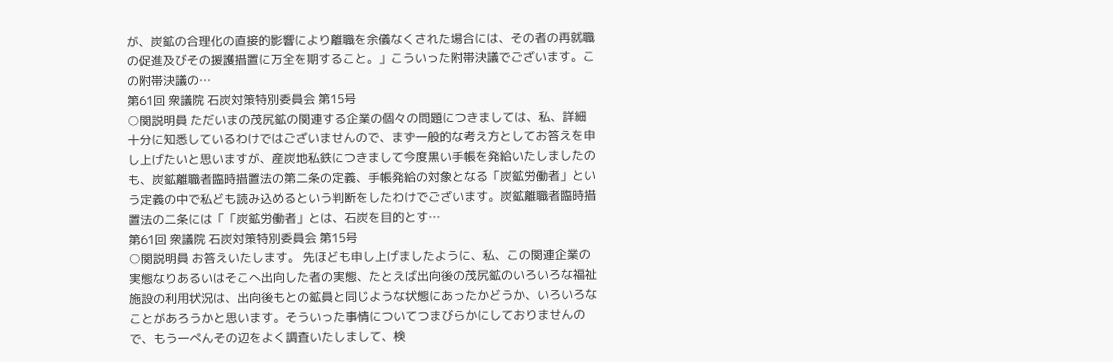が、炭鉱の合理化の直接的影響により離職を余儀なくされた場合には、その者の再就職の促進及びその援護措置に万全を期すること。」こういった附帯決議でございます。この附帯決議の…
第61回 衆議院 石炭対策特別委員会 第15号
○関説明員 ただいまの茂尻鉱の関連する企業の個々の問題につきましては、私、詳細十分に知悉しているわけではございませんので、まず一般的な考え方としてお答えを申し上げたいと思いますが、産炭地私鉄につきまして今度黒い手帳を発給いたしましたのも、炭鉱離職者臨時措置法の第二条の定義、手帳発給の対象となる「炭鉱労働者」という定義の中で私ども読み込めるという判断をしたわけでございます。炭鉱離職者臨時措置法の二条には「「炭鉱労働者」とは、石炭を目的とす…
第61回 衆議院 石炭対策特別委員会 第15号
○関説明員 お答えいたします。 先ほども申し上げましたように、私、この関連企業の実態なりあるいはそこへ出向した者の実態、たとえば出向後の茂尻鉱のいろいろな福祉施設の利用状況は、出向後もとの鉱員と同じような状態にあったかどうか、いろいろなことがあろうかと思います。そういった事情についてつまびらかにしておりませんので、もう一ぺんその辺をよく調査いたしまして、検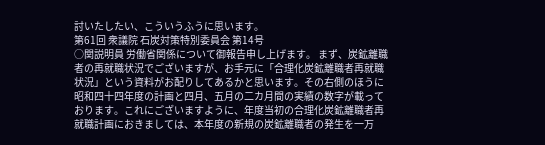討いたしたい、こういうふうに思います。
第61回 衆議院 石炭対策特別委員会 第14号
○関説明員 労働省関係について御報告申し上げます。 まず、炭鉱離職者の再就職状況でございますが、お手元に「合理化炭鉱離職者再就職状況」という資料がお配りしてあるかと思います。その右側のほうに昭和四十四年度の計画と四月、五月の二カ月間の実績の数字が載っております。これにございますように、年度当初の合理化炭鉱離職者再就職計画におきましては、本年度の新規の炭鉱離職者の発生を一万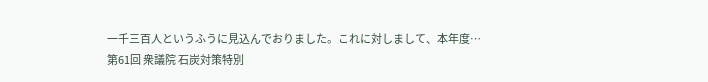一千三百人というふうに見込んでおりました。これに対しまして、本年度…
第61回 衆議院 石炭対策特別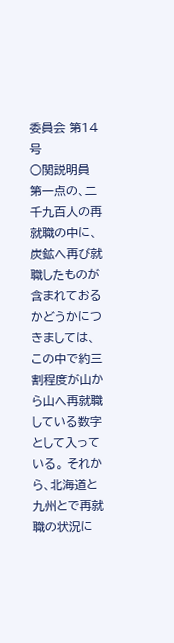委員会 第14号
○関説明員 第一点の、二千九百人の再就職の中に、炭鉱へ再び就職したものが含まれておるかどうかにつきましては、この中で約三割程度が山から山へ再就職している数字として入っている。 それから、北海道と九州とで再就職の状況に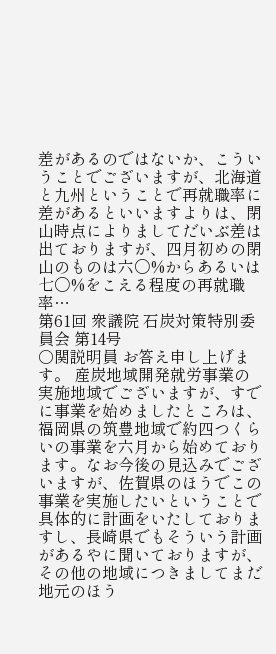差があるのではないか、こういうことでございますが、北海道と九州ということで再就職率に差があるといいますよりは、閉山時点によりましてだいぶ差は出ておりますが、四月初めの閉山のものは六〇%からあるいは七〇%をこえる程度の再就職率…
第61回 衆議院 石炭対策特別委員会 第14号
○関説明員 お答え申し上げます。 産炭地域開発就労事業の実施地域でございますが、すでに事業を始めましたところは、福岡県の筑豊地域で約四つくらいの事業を六月から始めております。なお今後の見込みでございますが、佐賀県のほうでこの事業を実施したいということで具体的に計画をいたしておりますし、長崎県でもそういう計画があるやに聞いておりますが、その他の地域につきましてまだ地元のほう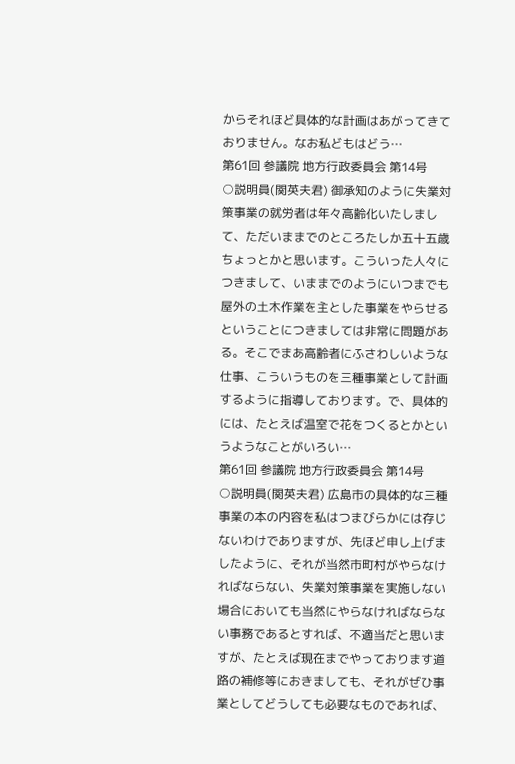からそれほど具体的な計画はあがってきておりません。なお私どもはどう…
第61回 参議院 地方行政委員会 第14号
○説明員(関英夫君) 御承知のように失業対策事業の就労者は年々高齢化いたしまして、ただいままでのところたしか五十五歳ちょっとかと思います。こういった人々につきまして、いままでのようにいつまでも屋外の土木作業を主とした事業をやらせるということにつきましては非常に問題がある。そこでまあ高齢者にふさわしいような仕事、こういうものを三種事業として計画するように指導しております。で、具体的には、たとえば温室で花をつくるとかというようなことがいろい…
第61回 参議院 地方行政委員会 第14号
○説明員(関英夫君) 広島市の具体的な三種事業の本の内容を私はつまびらかには存じないわけでありますが、先ほど申し上げましたように、それが当然市町村がやらなければならない、失業対策事業を実施しない場合においても当然にやらなければならない事務であるとすれば、不適当だと思いますが、たとえば現在までやっております道路の補修等におきましても、それがぜひ事業としてどうしても必要なものであれば、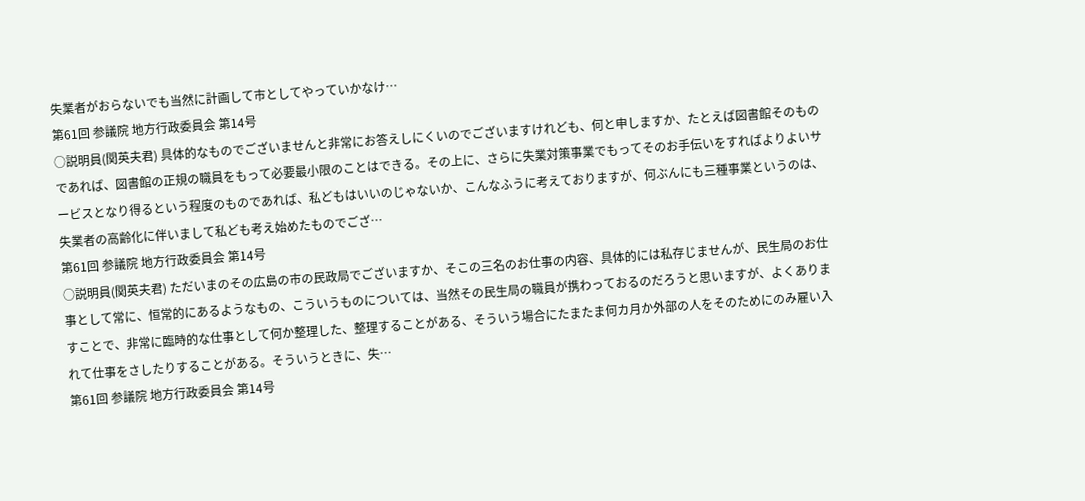失業者がおらないでも当然に計画して市としてやっていかなけ…
第61回 参議院 地方行政委員会 第14号
○説明員(関英夫君) 具体的なものでございませんと非常にお答えしにくいのでございますけれども、何と申しますか、たとえば図書館そのものであれば、図書館の正規の職員をもって必要最小限のことはできる。その上に、さらに失業対策事業でもってそのお手伝いをすればよりよいサービスとなり得るという程度のものであれば、私どもはいいのじゃないか、こんなふうに考えておりますが、何ぶんにも三種事業というのは、失業者の高齢化に伴いまして私ども考え始めたものでござ…
第61回 参議院 地方行政委員会 第14号
○説明員(関英夫君) ただいまのその広島の市の民政局でございますか、そこの三名のお仕事の内容、具体的には私存じませんが、民生局のお仕事として常に、恒常的にあるようなもの、こういうものについては、当然その民生局の職員が携わっておるのだろうと思いますが、よくありますことで、非常に臨時的な仕事として何か整理した、整理することがある、そういう場合にたまたま何カ月か外部の人をそのためにのみ雇い入れて仕事をさしたりすることがある。そういうときに、失…
第61回 参議院 地方行政委員会 第14号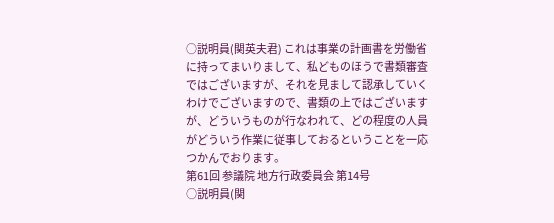○説明員(関英夫君) これは事業の計画書を労働省に持ってまいりまして、私どものほうで書類審査ではございますが、それを見まして認承していくわけでございますので、書類の上ではございますが、どういうものが行なわれて、どの程度の人員がどういう作業に従事しておるということを一応つかんでおります。
第61回 参議院 地方行政委員会 第14号
○説明員(関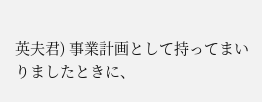英夫君) 事業計画として持ってまいりましたときに、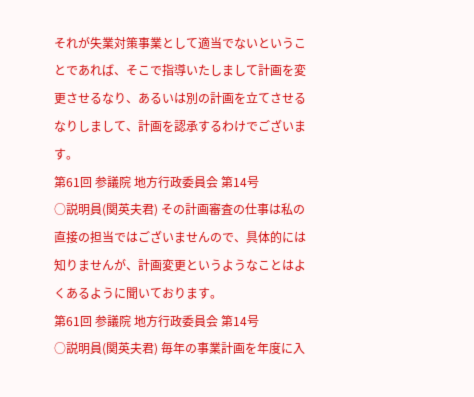それが失業対策事業として適当でないということであれば、そこで指導いたしまして計画を変更させるなり、あるいは別の計画を立てさせるなりしまして、計画を認承するわけでございます。
第61回 参議院 地方行政委員会 第14号
○説明員(関英夫君) その計画審査の仕事は私の直接の担当ではございませんので、具体的には知りませんが、計画変更というようなことはよくあるように聞いております。
第61回 参議院 地方行政委員会 第14号
○説明員(関英夫君) 毎年の事業計画を年度に入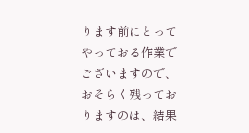ります前にとってやっておる作業でございますので、おそらく残っておりますのは、結果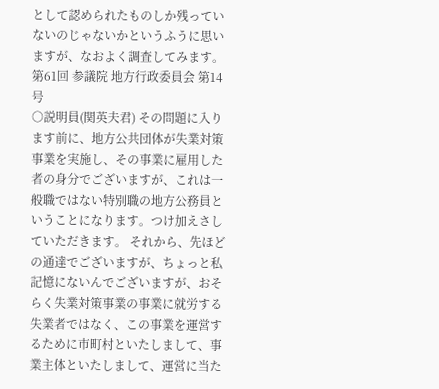として認められたものしか残っていないのじゃないかというふうに思いますが、なおよく調査してみます。
第61回 参議院 地方行政委員会 第14号
○説明員(関英夫君) その問題に入ります前に、地方公共団体が失業対策事業を実施し、その事業に雇用した者の身分でございますが、これは一般職ではない特別職の地方公務員ということになります。つけ加えさしていただきます。 それから、先ほどの通達でございますが、ちょっと私記憶にないんでございますが、おそらく失業対策事業の事業に就労する失業者ではなく、この事業を運営するために市町村といたしまして、事業主体といたしまして、運営に当た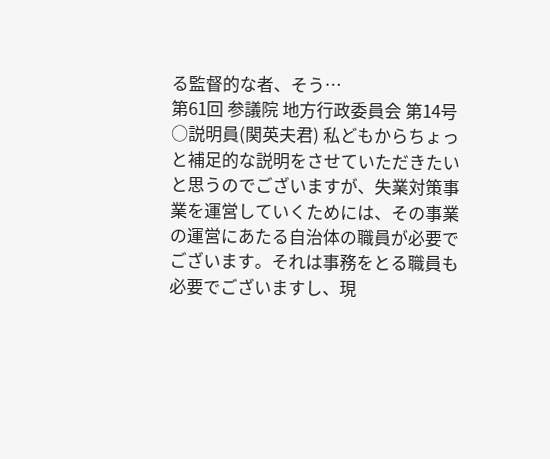る監督的な者、そう…
第61回 参議院 地方行政委員会 第14号
○説明員(関英夫君) 私どもからちょっと補足的な説明をさせていただきたいと思うのでございますが、失業対策事業を運営していくためには、その事業の運営にあたる自治体の職員が必要でございます。それは事務をとる職員も必要でございますし、現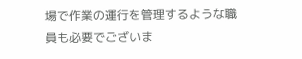場で作業の運行を管理するような職員も必要でございま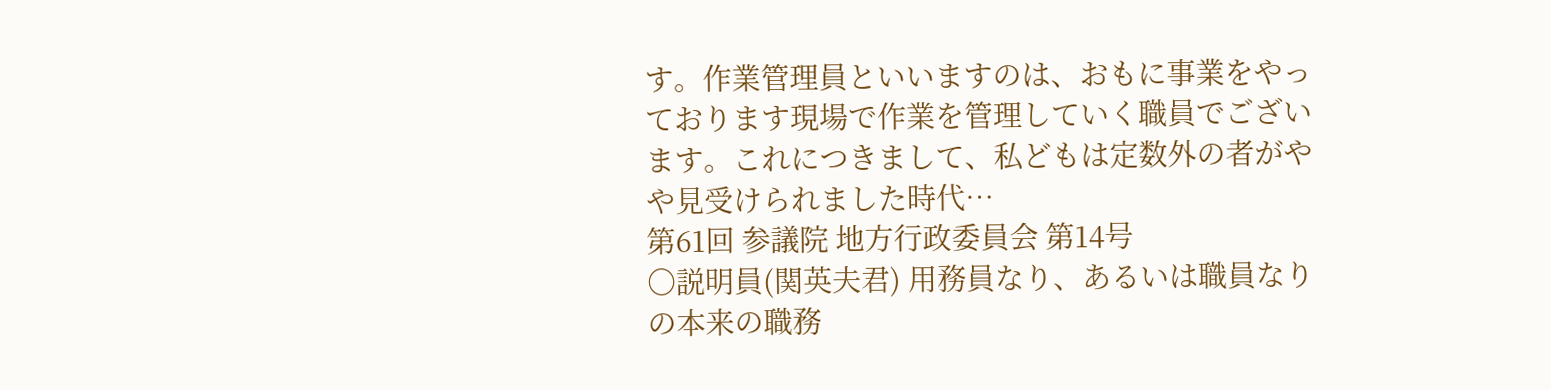す。作業管理員といいますのは、おもに事業をやっております現場で作業を管理していく職員でございます。これにつきまして、私どもは定数外の者がやや見受けられました時代…
第61回 参議院 地方行政委員会 第14号
○説明員(関英夫君) 用務員なり、あるいは職員なりの本来の職務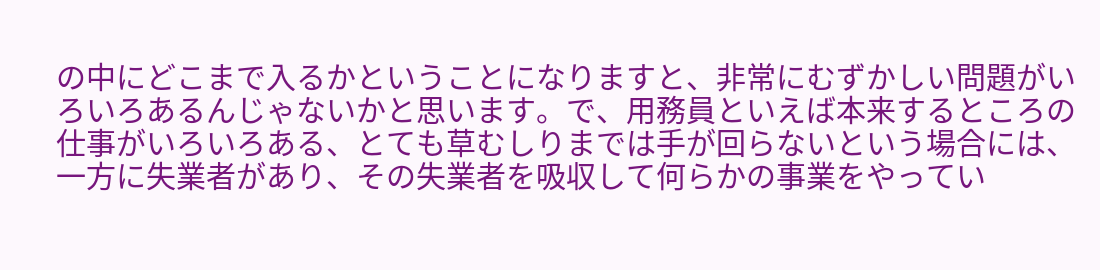の中にどこまで入るかということになりますと、非常にむずかしい問題がいろいろあるんじゃないかと思います。で、用務員といえば本来するところの仕事がいろいろある、とても草むしりまでは手が回らないという場合には、一方に失業者があり、その失業者を吸収して何らかの事業をやってい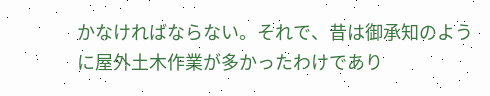かなければならない。それで、昔は御承知のように屋外土木作業が多かったわけであり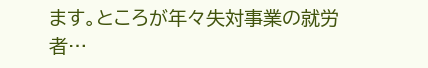ます。ところが年々失対事業の就労者…